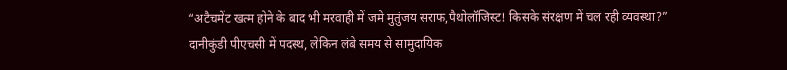“अटैचमेंट खत्म होने के बाद भी मरवाही में जमे मुतुंजय सराफ,पैथोलॉजिस्ट! किसके संरक्षण में चल रही व्यवस्था?”
दानीकुंडी पीएचसी में पदस्थ, लेकिन लंबे समय से सामुदायिक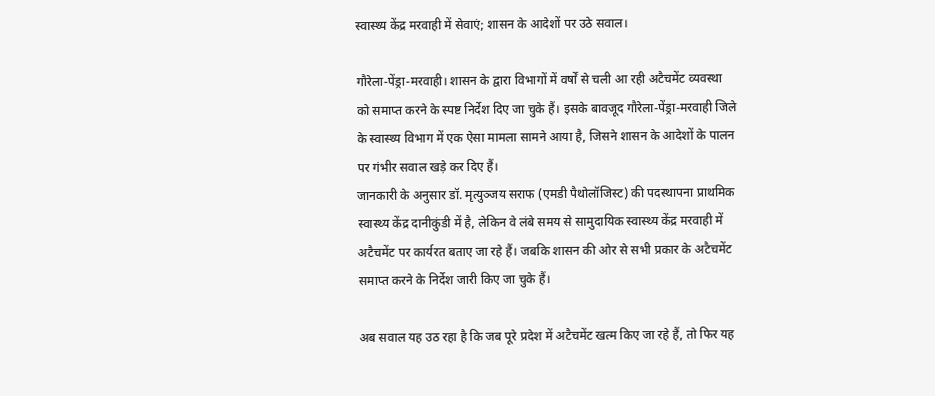स्वास्थ्य केंद्र मरवाही में सेवाएं; शासन के आदेशों पर उठे सवाल।

गौरेला-पेंड्रा-मरवाही। शासन के द्वारा विभागों में वर्षों से चली आ रही अटैचमेंट व्यवस्था को समाप्त करने के स्पष्ट निर्देश दिए जा चुके हैं। इसके बावजूद गौरेला-पेंड्रा-मरवाही जिले के स्वास्थ्य विभाग में एक ऐसा मामला सामने आया है, जिसने शासन के आदेशों के पालन पर गंभीर सवाल खड़े कर दिए हैं।
जानकारी के अनुसार डॉ. मृत्युञ्जय सराफ (एमडी पैथोलॉजिस्ट) की पदस्थापना प्राथमिक स्वास्थ्य केंद्र दानीकुंडी में है, लेकिन वे लंबे समय से सामुदायिक स्वास्थ्य केंद्र मरवाही में अटैचमेंट पर कार्यरत बताए जा रहे हैं। जबकि शासन की ओर से सभी प्रकार के अटैचमेंट समाप्त करने के निर्देश जारी किए जा चुके हैं।

अब सवाल यह उठ रहा है कि जब पूरे प्रदेश में अटैचमेंट खत्म किए जा रहे हैं, तो फिर यह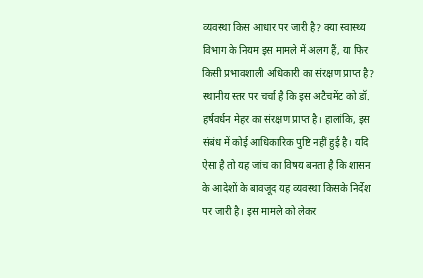व्यवस्था किस आधार पर जारी है? क्या स्वास्थ्य विभाग के नियम इस मामले में अलग हैं, या फिर किसी प्रभावशाली अधिकारी का संरक्षण प्राप्त है?
स्थानीय स्तर पर चर्चा है कि इस अटैचमेंट को डॉ. हर्षवर्धन मेहर का संरक्षण प्राप्त है। हालांकि, इस संबंध में कोई आधिकारिक पुष्टि नहीं हुई है। यदि ऐसा है तो यह जांच का विषय बनता है कि शासन के आदेशों के बावजूद यह व्यवस्था किसके निर्देश पर जारी है। इस मामले को लेकर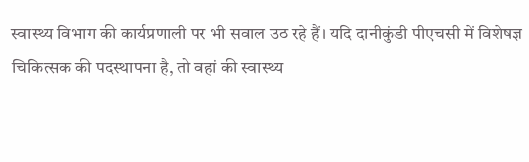स्वास्थ्य विभाग की कार्यप्रणाली पर भी सवाल उठ रहे हैं। यदि दानीकुंडी पीएचसी में विशेषज्ञ चिकित्सक की पदस्थापना है, तो वहां की स्वास्थ्य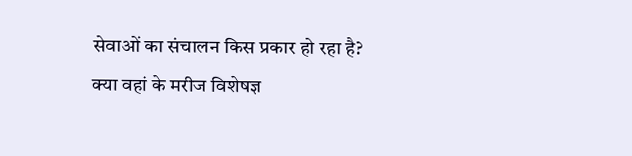सेवाओं का संचालन किस प्रकार हो रहा है? क्या वहां के मरीज विशेषज्ञ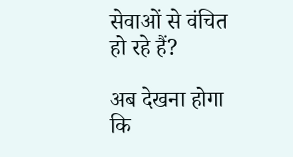सेवाओं से वंचित हो रहे हैं?

अब देखना होगा कि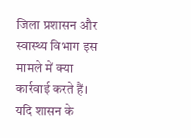जिला प्रशासन और स्वास्थ्य विभाग इस मामले में क्या कार्रवाई करते हैं। यदि शासन के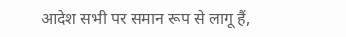आदेश सभी पर समान रूप से लागू हैं,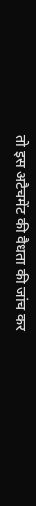तो इस अटैचमेंट की वैधता की जांच कर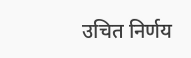उचित निर्णय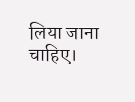लिया जाना चाहिए।